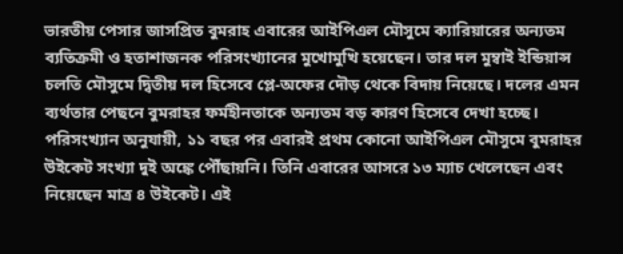ভারতীয় পেসার জাসপ্রিত বুমরাহ এবারের আইপিএল মৌসুমে ক্যারিয়ারের অন্যতম ব্যতিক্রমী ও হতাশাজনক পরিসংখ্যানের মুখোমুখি হয়েছেন। তার দল মুম্বাই ইন্ডিয়ান্স চলতি মৌসুমে দ্বিতীয় দল হিসেবে প্লে-অফের দৌড় থেকে বিদায় নিয়েছে। দলের এমন ব্যর্থতার পেছনে বুমরাহর ফর্মহীনতাকে অন্যতম বড় কারণ হিসেবে দেখা হচ্ছে।
পরিসংখ্যান অনুযায়ী, ১১ বছর পর এবারই প্রথম কোনো আইপিএল মৌসুমে বুমরাহর উইকেট সংখ্যা দুই অঙ্কে পৌঁছায়নি। তিনি এবারের আসরে ১৩ ম্যাচ খেলেছেন এবং নিয়েছেন মাত্র ৪ উইকেট। এই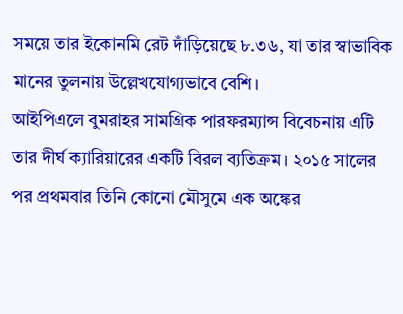সময়ে তার ইকোনমি রেট দাঁড়িয়েছে ৮.৩৬, যা তার স্বাভাবিক মানের তুলনায় উল্লেখযোগ্যভাবে বেশি।
আইপিএলে বুমরাহর সামগ্রিক পারফরম্যান্স বিবেচনায় এটি তার দীর্ঘ ক্যারিয়ারের একটি বিরল ব্যতিক্রম। ২০১৫ সালের পর প্রথমবার তিনি কোনো মৌসুমে এক অঙ্কের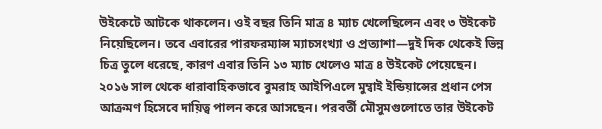উইকেটে আটকে থাকলেন। ওই বছর তিনি মাত্র ৪ ম্যাচ খেলেছিলেন এবং ৩ উইকেট নিয়েছিলেন। তবে এবারের পারফরম্যান্স ম্যাচসংখ্যা ও প্রত্যাশা—দুই দিক থেকেই ভিন্ন চিত্র তুলে ধরেছে, কারণ এবার তিনি ১৩ ম্যাচ খেলেও মাত্র ৪ উইকেট পেয়েছেন।
২০১৬ সাল থেকে ধারাবাহিকভাবে বুমরাহ আইপিএলে মুম্বাই ইন্ডিয়ান্সের প্রধান পেস আক্রমণ হিসেবে দায়িত্ব পালন করে আসছেন। পরবর্তী মৌসুমগুলোতে তার উইকেট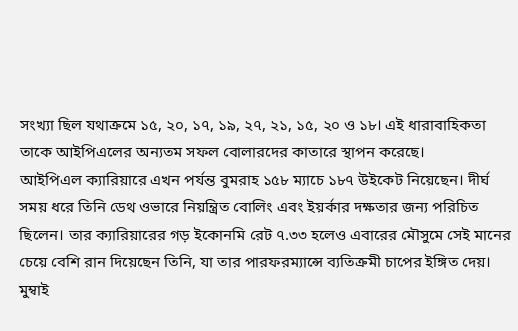সংখ্যা ছিল যথাক্রমে ১৫, ২০, ১৭, ১৯, ২৭, ২১, ১৫, ২০ ও ১৮। এই ধারাবাহিকতা তাকে আইপিএলের অন্যতম সফল বোলারদের কাতারে স্থাপন করেছে।
আইপিএল ক্যারিয়ারে এখন পর্যন্ত বুমরাহ ১৫৮ ম্যাচে ১৮৭ উইকেট নিয়েছেন। দীর্ঘ সময় ধরে তিনি ডেথ ওভারে নিয়ন্ত্রিত বোলিং এবং ইয়র্কার দক্ষতার জন্য পরিচিত ছিলেন। তার ক্যারিয়ারের গড় ইকোনমি রেট ৭.৩৩ হলেও এবারের মৌসুমে সেই মানের চেয়ে বেশি রান দিয়েছেন তিনি, যা তার পারফরম্যান্সে ব্যতিক্রমী চাপের ইঙ্গিত দেয়।
মুম্বাই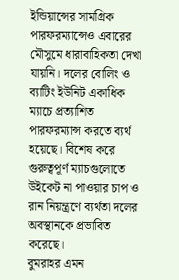ইন্ডিয়ান্সের সামগ্রিক পারফরম্যান্সেও এবারের মৌসুমে ধারাবাহিকতা দেখা যায়নি। দলের বোলিং ও ব্যাটিং ইউনিট একাধিক ম্যাচে প্রত্যাশিত পারফরম্যান্স করতে ব্যর্থ হয়েছে। বিশেষ করে গুরুত্বপূর্ণ ম্যাচগুলোতে উইকেট না পাওয়ার চাপ ও রান নিয়ন্ত্রণে ব্যর্থতা দলের অবস্থানকে প্রভাবিত করেছে।
বুমরাহর এমন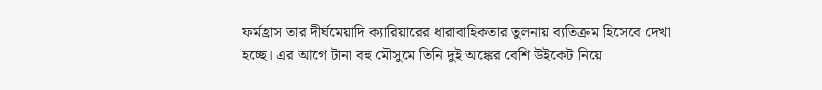ফর্মহ্রাস তার দীর্ঘমেয়াদি ক্যারিয়ারের ধারাবাহিকতার তুলনায় ব্যতিক্রম হিসেবে দেখা হচ্ছে। এর আগে টানা বহু মৌসুমে তিনি দুই অঙ্কের বেশি উইকেট নিয়ে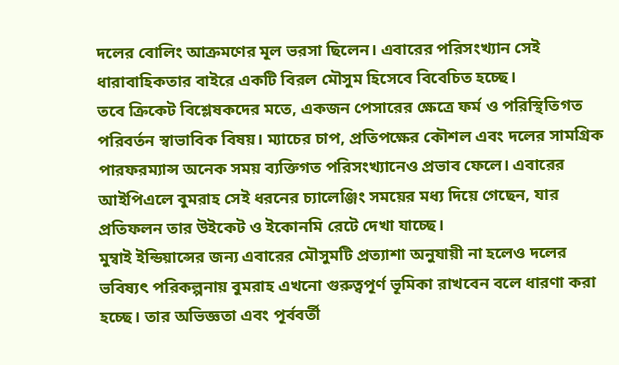দলের বোলিং আক্রমণের মূল ভরসা ছিলেন। এবারের পরিসংখ্যান সেই ধারাবাহিকতার বাইরে একটি বিরল মৌসুম হিসেবে বিবেচিত হচ্ছে।
তবে ক্রিকেট বিশ্লেষকদের মতে, একজন পেসারের ক্ষেত্রে ফর্ম ও পরিস্থিতিগত পরিবর্তন স্বাভাবিক বিষয়। ম্যাচের চাপ, প্রতিপক্ষের কৌশল এবং দলের সামগ্রিক পারফরম্যান্স অনেক সময় ব্যক্তিগত পরিসংখ্যানেও প্রভাব ফেলে। এবারের আইপিএলে বুমরাহ সেই ধরনের চ্যালেঞ্জিং সময়ের মধ্য দিয়ে গেছেন, যার প্রতিফলন তার উইকেট ও ইকোনমি রেটে দেখা যাচ্ছে।
মুম্বাই ইন্ডিয়ান্সের জন্য এবারের মৌসুমটি প্রত্যাশা অনুযায়ী না হলেও দলের ভবিষ্যৎ পরিকল্পনায় বুমরাহ এখনো গুরুত্বপূর্ণ ভূমিকা রাখবেন বলে ধারণা করা হচ্ছে। তার অভিজ্ঞতা এবং পূর্ববর্তী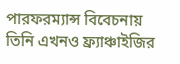পারফরম্যান্স বিবেচনায় তিনি এখনও ফ্র্যাঞ্চাইজির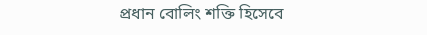প্রধান বোলিং শক্তি হিসেবে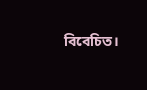বিবেচিত।